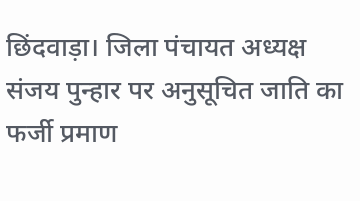छिंदवाड़ा। जिला पंचायत अध्यक्ष संजय पुन्हार पर अनुसूचित जाति का फर्जी प्रमाण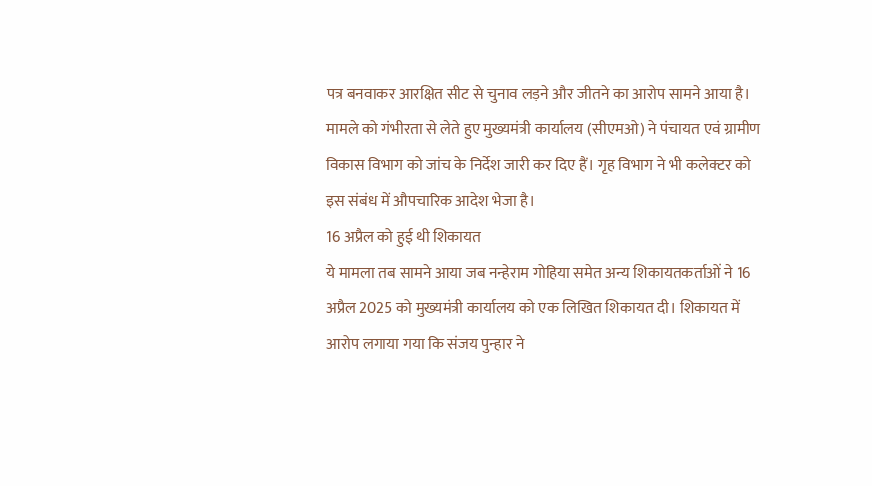पत्र बनवाकर आरक्षित सीट से चुनाव लड़ने और जीतने का आरोप सामने आया है।
मामले को गंभीरता से लेते हुए मुख्यमंत्री कार्यालय (सीएमओ) ने पंचायत एवं ग्रामीण विकास विभाग को जांच के निर्देश जारी कर दिए हैं। गृह विभाग ने भी कलेक्टर को इस संबंध में औपचारिक आदेश भेजा है।
16 अप्रैल को हुई थी शिकायत
ये मामला तब सामने आया जब नन्हेराम गोहिया समेत अन्य शिकायतकर्ताओं ने 16 अप्रैल 2025 को मुख्यमंत्री कार्यालय को एक लिखित शिकायत दी। शिकायत में आरोप लगाया गया कि संजय पुन्हार ने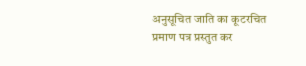अनुसूचित जाति का कूटरचित प्रमाण पत्र प्रस्तुत कर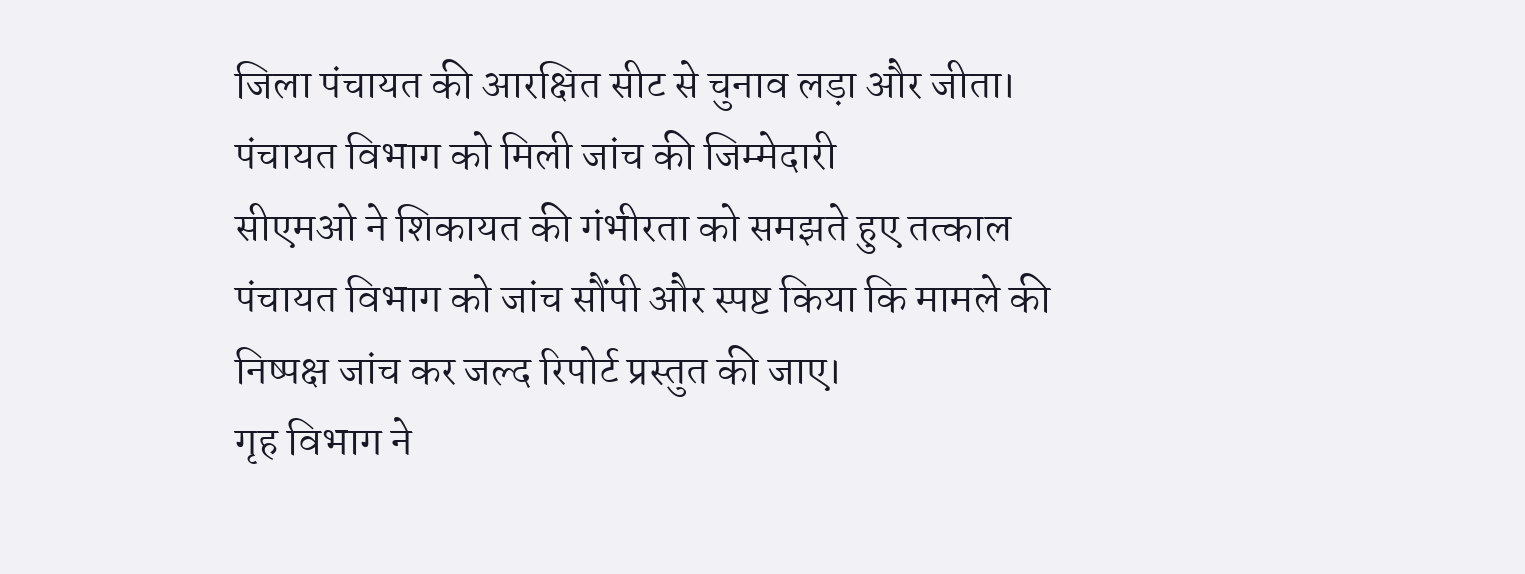जिला पंचायत की आरक्षित सीट से चुनाव लड़ा और जीता।
पंचायत विभाग को मिली जांच की जिम्मेदारी
सीएमओ ने शिकायत की गंभीरता को समझते हुए तत्काल पंचायत विभाग को जांच सौंपी और स्पष्ट किया कि मामले की निष्पक्ष जांच कर जल्द रिपोर्ट प्रस्तुत की जाए।
गृह विभाग ने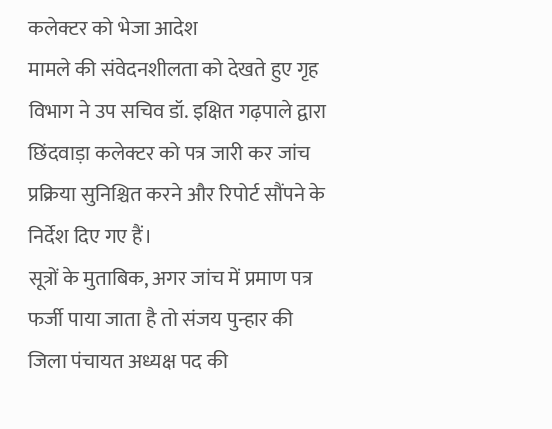कलेक्टर को भेजा आदेश
मामले की संवेदनशीलता को देखते हुए गृह विभाग ने उप सचिव डॉ. इक्षित गढ़पाले द्वारा छिंदवाड़ा कलेक्टर को पत्र जारी कर जांच प्रक्रिया सुनिश्चित करने और रिपोर्ट सौंपने के निर्देश दिए गए हैं।
सूत्रों के मुताबिक, अगर जांच में प्रमाण पत्र फर्जी पाया जाता है तो संजय पुन्हार की जिला पंचायत अध्यक्ष पद की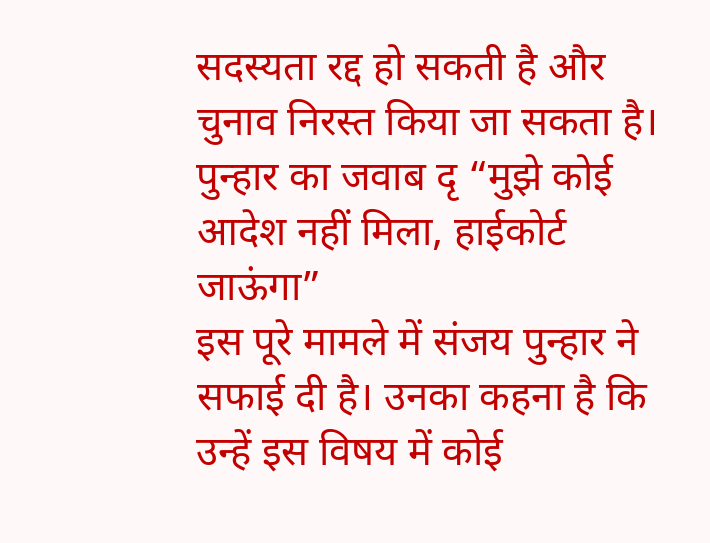सदस्यता रद्द हो सकती है और चुनाव निरस्त किया जा सकता है।
पुन्हार का जवाब दृ “मुझे कोई आदेश नहीं मिला, हाईकोर्ट जाऊंगा”
इस पूरे मामले में संजय पुन्हार ने सफाई दी है। उनका कहना है कि उन्हें इस विषय में कोई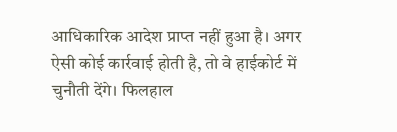आधिकारिक आदेश प्राप्त नहीं हुआ है। अगर ऐसी कोई कार्रवाई होती है, तो वे हाईकोर्ट में चुनौती देंगे। फिलहाल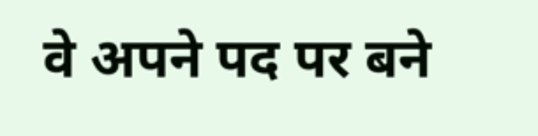वे अपने पद पर बने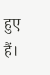हुए हैं।